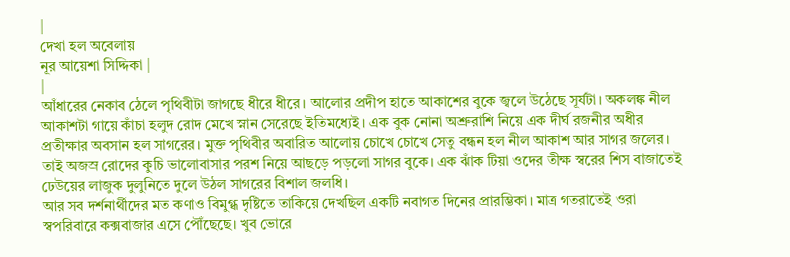|
দেখা হল অবেলায়
নূর আয়েশা সিদ্দিকা |
|
আঁধারের নেকাব ঠেলে পৃথিবীটা জাগছে ধীরে ধীরে। আলোর প্রদীপ হাতে আকাশের বুকে জ্বলে উঠেছে সূর্যটা। অকলঙ্ক নীল আকাশটা গায়ে কাঁচা হলুদ রোদ মেখে স্নান সেরেছে ইতিমধ্যেই। এক বুক নোনা অশ্রুরাশি নিয়ে এক দীর্ঘ রজনীর অধীর প্রতীক্ষার অবসান হল সাগরের। মুক্ত পৃথিবীর অবারিত আলোয় চোখে চোখে সেতু বন্ধন হল নীল আকাশ আর সাগর জলের। তাই অজস্র রোদের কুচি ভালোবাসার পরশ নিয়ে আছড়ে পড়লো সাগর বুকে। এক ঝাঁক টিয়া ওদের তীক্ষ স্বরের শিস বাজাতেই ঢেউয়ের লাজুক দুলুনিতে দুলে উঠল সাগরের বিশাল জলধি।
আর সব দর্শনার্থীদের মত কণাও বিমুগ্ধ দৃষ্টিতে তাকিয়ে দেখছিল একটি নবাগত দিনের প্রারম্ভিকা। মাত্র গতরাতেই ওরা স্বপরিবারে কক্সবাজার এসে পৌঁছেছে। খুব ভোরে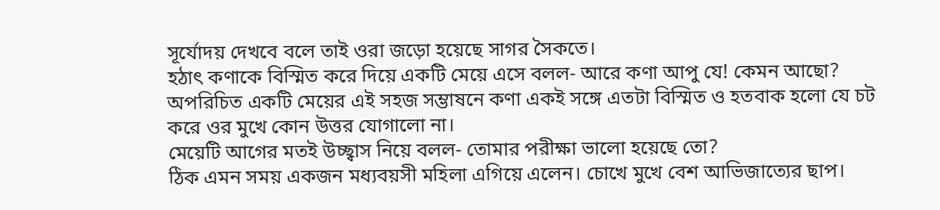সূর্যোদয় দেখবে বলে তাই ওরা জড়ো হয়েছে সাগর সৈকতে।
হঠাৎ কণাকে বিস্মিত করে দিয়ে একটি মেয়ে এসে বলল- আরে কণা আপু যে! কেমন আছো?
অপরিচিত একটি মেয়ের এই সহজ সম্ভাষনে কণা একই সঙ্গে এতটা বিস্মিত ও হতবাক হলো যে চট করে ওর মুখে কোন উত্তর যোগালো না।
মেয়েটি আগের মতই উচ্ছ্বাস নিয়ে বলল- তোমার পরীক্ষা ভালো হয়েছে তো?
ঠিক এমন সময় একজন মধ্যবয়সী মহিলা এগিয়ে এলেন। চোখে মুখে বেশ আভিজাত্যের ছাপ।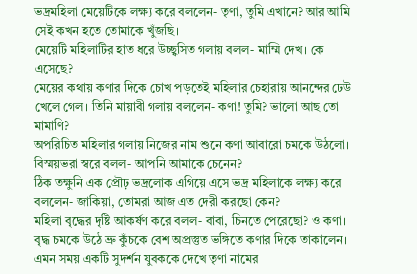ভদ্রমহিলা মেয়েটিকে লক্ষ্য করে বললেন- তৃণা, তুমি এখানে? আর আমি সেই কখন হতে তোমাকে খুঁজছি।
মেয়েটি মহিলাটির হাত ধরে উচ্ছ্বসিত গলায় বলল- মাম্মি দেখ। কে এসেছে?
মেয়ের কথায় কণার দিকে চোখ পড়তেই মহিলার চেহারায় আনন্দের ঢেউ খেলে গেল। তিনি মায়াবী গলায় বললেন- কণা! তুমি? ভালো আছ তো মামাণি?
অপরিচিত মহিলার গলায় নিজের নাম শুনে কণা আবারো চমকে উঠলো। বিস্ময়ভরা স্বরে বলল- আপনি আমাকে চেনেন?
ঠিক তক্ষুনি এক প্রৌঢ় ভদ্রলোক এগিয়ে এসে ভদ্র মহিলাকে লক্ষ্য করে বললেন- জাকিয়া, তোমরা আজ এত দেরী করছো কেন?
মহিলা বৃদ্ধের দৃষ্টি আকর্ষণ করে বলল- বাবা, চিনতে পেরেছো? ও কণা। বৃদ্ধ চমকে উঠে ভ্রু কুঁচকে বেশ অপ্রস্তুত ভঙ্গিতে কণার দিকে তাকালেন। এমন সময় একটি সুদর্শন যুবককে দেখে তৃণা নামের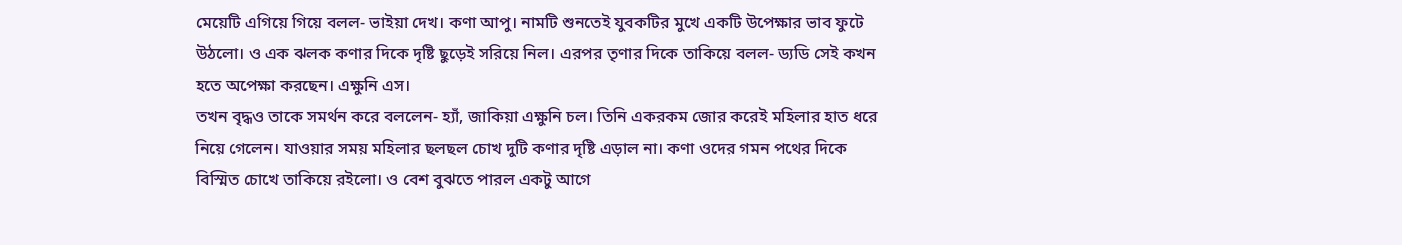মেয়েটি এগিয়ে গিয়ে বলল- ভাইয়া দেখ। কণা আপু। নামটি শুনতেই যুবকটির মুখে একটি উপেক্ষার ভাব ফুটে উঠলো। ও এক ঝলক কণার দিকে দৃষ্টি ছুড়েই সরিয়ে নিল। এরপর তৃণার দিকে তাকিয়ে বলল- ড্যডি সেই কখন হতে অপেক্ষা করছেন। এক্ষুনি এস।
তখন বৃদ্ধও তাকে সমর্থন করে বললেন- হ্যাঁ, জাকিয়া এক্ষুনি চল। তিনি একরকম জোর করেই মহিলার হাত ধরে নিয়ে গেলেন। যাওয়ার সময় মহিলার ছলছল চোখ দুটি কণার দৃষ্টি এড়াল না। কণা ওদের গমন পথের দিকে বিস্মিত চোখে তাকিয়ে রইলো। ও বেশ বুঝতে পারল একটু আগে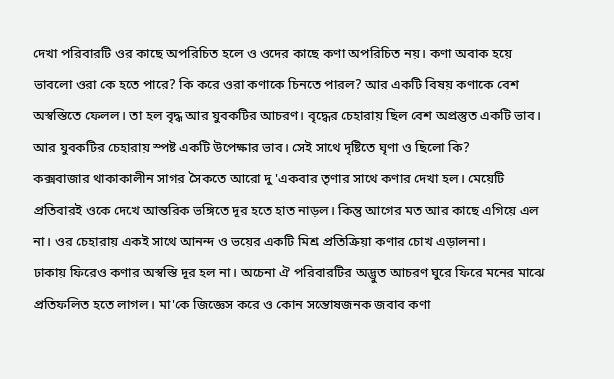দেখা পরিবারটি ওর কাছে অপরিচিত হলে ও ওদের কাছে কণা অপরিচিত নয়। কণা অবাক হয়ে ভাবলো ওরা কে হতে পারে? কি করে ওরা কণাকে চিনতে পারল? আর একটি বিষয় কণাকে বেশ অস্বস্তিতে ফেলল। তা হল বৃদ্ধ আর যুবকটির আচরণ। বৃদ্ধের চেহারায় ছিল বেশ অপ্রস্তুত একটি ভাব। আর যুবকটির চেহারায় স্পষ্ট একটি উপেক্ষার ভাব। সেই সাথে দৃষ্টিতে ঘৃণা ও ছিলো কি?
কক্সবাজার থাকাকালীন সাগর সৈকতে আরো দু 'একবার তৃণার সাথে কণার দেখা হল। মেয়েটি প্রতিবারই ওকে দেখে আন্তরিক ভঙ্গিতে দূর হতে হাত নাড়ল। কিন্তু আগের মত আর কাছে এগিয়ে এল না। ওর চেহারায় একই সাথে আনন্দ ও ভয়ের একটি মিশ্র প্রতিক্রিয়া কণার চোখ এড়ালনা।
ঢাকায় ফিরেও কণার অস্বস্তি দূর হল না। অচেনা ঐ পরিবারটির অদ্ভুত আচরণ ঘুরে ফিরে মনের মাঝে প্রতিফলিত হতে লাগল। মা'কে জিজ্ঞেস করে ও কোন সন্তোষজনক জবাব কণা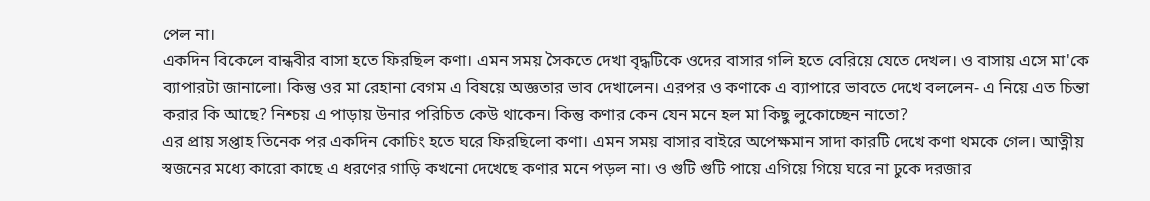পেল না।
একদিন বিকেলে বান্ধবীর বাসা হতে ফিরছিল কণা। এমন সময় সৈকতে দেখা বৃদ্ধটিকে ওদের বাসার গলি হতে বেরিয়ে যেতে দেখল। ও বাসায় এসে মা'কে ব্যাপারটা জানালো। কিন্তু ওর মা রেহানা বেগম এ বিষয়ে অজ্ঞতার ভাব দেখালেন। এরপর ও কণাকে এ ব্যাপারে ভাবতে দেখে বললেন- এ নিয়ে এত চিন্তা করার কি আছে? নিশ্চয় এ পাড়ায় উনার পরিচিত কেউ থাকেন। কিন্তু কণার কেন যেন মনে হল মা কিছু লুকোচ্ছেন নাতো?
এর প্রায় সপ্তাহ তিনেক পর একদিন কোচিং হতে ঘরে ফিরছিলো কণা। এমন সময় বাসার বাইরে অপেক্ষমান সাদা কারটি দেখে কণা থমকে গেল। আত্নীয় স্বজনের মধ্যে কারো কাছে এ ধরণের গাড়ি কখনো দেখেছে কণার মনে পড়ল না। ও গুটি গুটি পায়ে এগিয়ে গিয়ে ঘরে না ঢুকে দরজার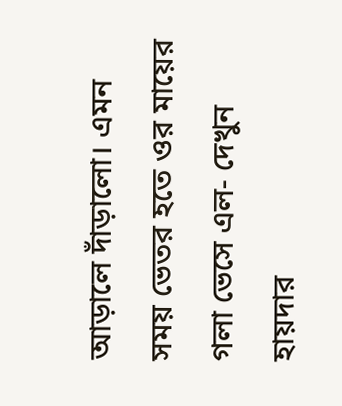আড়ালে দাঁড়ালো। এমন সময় ভেতর হতে ওর মায়ের গলা ভেসে এল- দেখুন হায়দার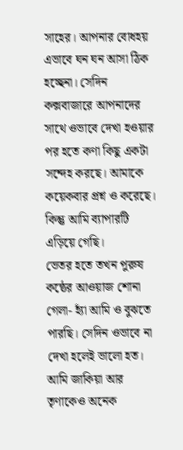সাহের। আপনার বোধহয় এভাবে ঘন ঘন আসা ঠিক হচ্ছেনা। সেদিন কক্সবাজারে আপনাদের সাথে ওভাবে দেখা হওয়ার পর হতে কণা কিছু একটা সন্দেহ করছে। আমাকে কয়েকবার প্রশ্ন ও করেছে। কিন্তু আমি ব্যাপারটি এড়িয়ে গেছি।
ভেতর হতে তখন পুরুষ কন্ঠের আওয়াজ শোনা গেলা- হ্যাঁ আমি ও বুঝতে পারছি। সেদিন ওভাবে না দেখা হলেই ভালো হত। আমি জাকিয়া আর তৃণাকেও অনেক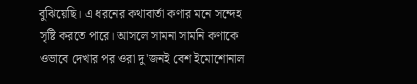বুঝিয়েছি। এ ধরনের কথাবার্তা কণার মনে সন্দেহ সৃষ্টি করতে পারে। আসলে সামনা সামনি কণাকে ওভাবে দেখার পর ওরা দু'জনই বেশ ইমোশোনাল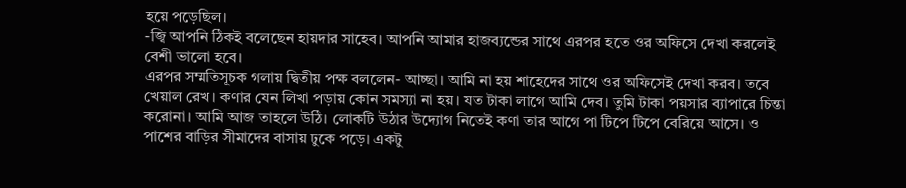হয়ে পড়েছিল।
-জ্বি আপনি ঠিকই বলেছেন হায়দার সাহেব। আপনি আমার হাজব্যন্ডের সাথে এরপর হতে ওর অফিসে দেখা করলেই বেশী ভালো হবে।
এরপর সম্মতিসূচক গলায় দ্বিতীয় পক্ষ বললেন- আচ্ছা। আমি না হয় শাহেদের সাথে ওর অফিসেই দেখা করব। তবে খেয়াল রেখ। কণার যেন লিখা পড়ায় কোন সমস্যা না হয়। যত টাকা লাগে আমি দেব। তুমি টাকা পয়সার ব্যাপারে চিন্তা করোনা। আমি আজ তাহলে উঠি। লোকটি উঠার উদ্যোগ নিতেই কণা তার আগে পা টিপে টিপে বেরিয়ে আসে। ও পাশের বাড়ির সীমাদের বাসায় ঢুকে পড়ে। একটু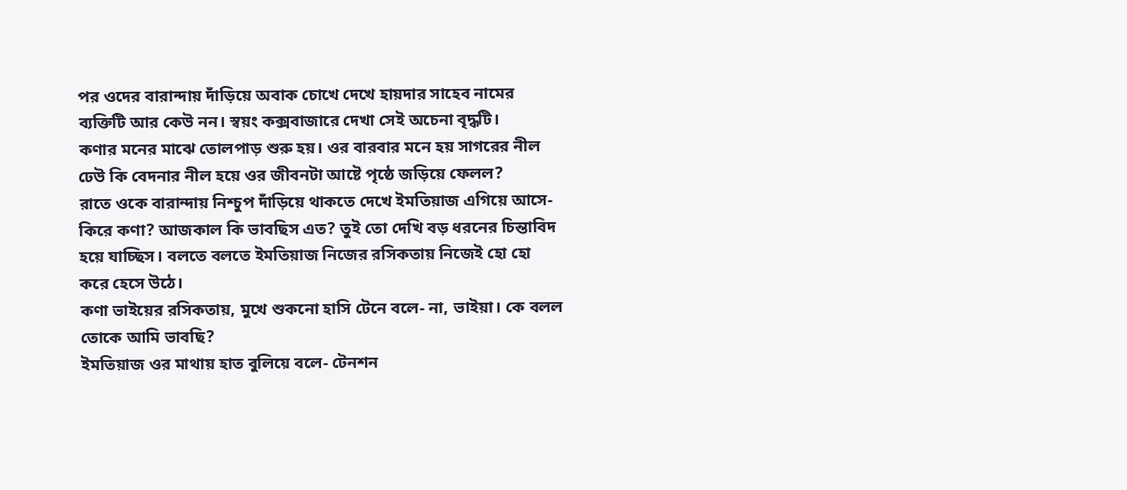পর ওদের বারান্দায় দাঁড়িয়ে অবাক চোখে দেখে হায়দার সাহেব নামের ব্যক্তিটি আর কেউ নন। স্বয়ং কক্সবাজারে দেখা সেই অচেনা বৃদ্ধটি।
কণার মনের মাঝে তোলপাড় শুরু হয়। ওর বারবার মনে হয় সাগরের নীল ঢেউ কি বেদনার নীল হয়ে ওর জীবনটা আষ্টে পৃষ্ঠে জড়িয়ে ফেলল?
রাতে ওকে বারান্দায় নিশ্চুপ দাঁড়িয়ে থাকতে দেখে ইমতিয়াজ এগিয়ে আসে- কিরে কণা? আজকাল কি ভাবছিস এত? তুই তো দেখি বড় ধরনের চিন্তাবিদ হয়ে যাচ্ছিস। বলতে বলতে ইমতিয়াজ নিজের রসিকতায় নিজেই হো হো করে হেসে উঠে।
কণা ভাইয়ের রসিকতায়, মুখে শুকনো হাসি টেনে বলে- না, ভাইয়া। কে বলল তোকে আমি ভাবছি?
ইমতিয়াজ ওর মাথায় হাত বুলিয়ে বলে- টেনশন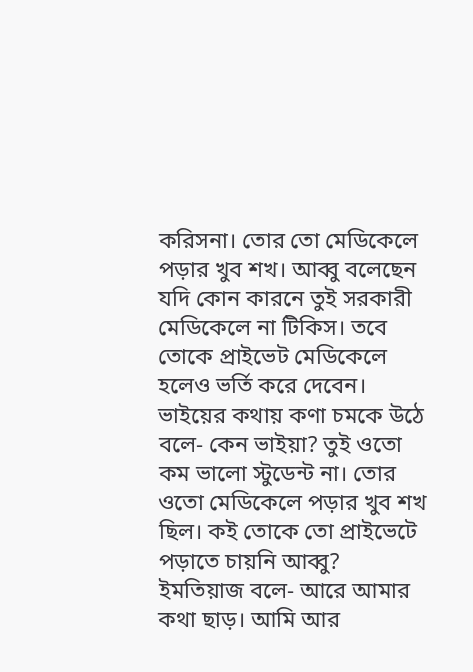করিসনা। তোর তো মেডিকেলে পড়ার খুব শখ। আব্বু বলেছেন যদি কোন কারনে তুই সরকারী মেডিকেলে না টিকিস। তবে তোকে প্রাইভেট মেডিকেলে হলেও ভর্তি করে দেবেন।
ভাইয়ের কথায় কণা চমকে উঠে বলে- কেন ভাইয়া? তুই ওতো কম ভালো স্টুডেন্ট না। তোর ওতো মেডিকেলে পড়ার খুব শখ ছিল। কই তোকে তো প্রাইভেটে পড়াতে চায়নি আব্বু?
ইমতিয়াজ বলে- আরে আমার কথা ছাড়। আমি আর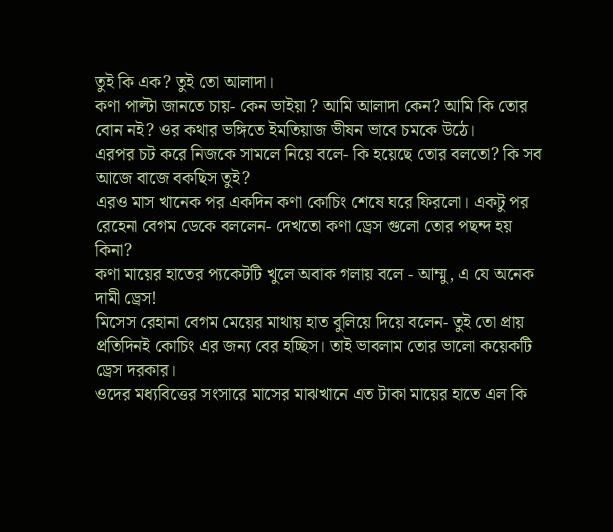তুই কি এক? তুই তো আলাদা।
কণা পাল্টা জানতে চায়- কেন ভাইয়া ? আমি আলাদা কেন? আমি কি তোর বোন নই? ওর কথার ভঙ্গিতে ইমতিয়াজ ভীষন ভাবে চমকে উঠে।
এরপর চট করে নিজকে সামলে নিয়ে বলে- কি হয়েছে তোর বলতো? কি সব আজে বাজে বকছিস তুই?
এরও মাস খানেক পর একদিন কণা কোচিং শেষে ঘরে ফিরলো। একটু পর রেহেনা বেগম ডেকে বললেন- দেখতো কণা ড্রেস গুলো তোর পছন্দ হয় কিনা?
কণা মায়ের হাতের প্যকেটটি খুলে অবাক গলায় বলে - আম্মু, এ যে অনেক দামী ড্রেস!
মিসেস রেহানা বেগম মেয়ের মাথায় হাত বুলিয়ে দিয়ে বলেন- তুই তো প্রায় প্রতিদিনই কোচিং এর জন্য বের হচ্ছিস। তাই ভাবলাম তোর ভালো কয়েকটি ড্রেস দরকার।
ওদের মধ্যবিত্তের সংসারে মাসের মাঝখানে এত টাকা মায়ের হাতে এল কি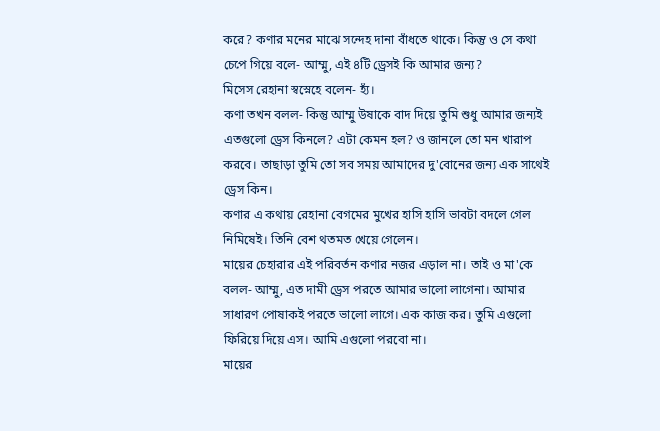করে? কণার মনের মাঝে সন্দেহ দানা বাঁধতে থাকে। কিন্তু ও সে কথা চেপে গিয়ে বলে- আম্মু, এই ৪টি ড্রেসই কি আমার জন্য?
মিসেস রেহানা স্বস্নেহে বলেন- হ্যঁ।
কণা তখন বলল- কিন্তু আম্মু উষাকে বাদ দিয়ে তুমি শুধু আমার জন্যই এতগুলো ড্রেস কিনলে? এটা কেমন হল? ও জানলে তো মন খারাপ করবে। তাছাড়া তুমি তো সব সময় আমাদের দু'বোনের জন্য এক সাথেই ড্রেস কিন।
কণার এ কথায় রেহানা বেগমের মুখের হাসি হাসি ভাবটা বদলে গেল নিমিষেই। তিনি বেশ থতমত খেয়ে গেলেন।
মায়ের চেহারার এই পরিবর্তন কণার নজর এড়াল না। তাই ও মা'কে বলল- আম্মু, এত দামী ড্রেস পরতে আমার ভালো লাগেনা। আমার সাধারণ পোষাকই পরতে ভালো লাগে। এক কাজ কর। তুমি এগুলো ফিরিয়ে দিয়ে এস। আমি এগুলো পরবো না।
মায়ের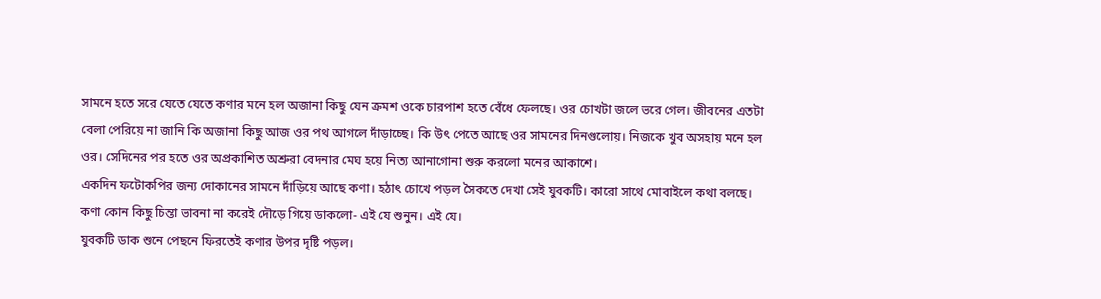সামনে হতে সরে যেতে যেতে কণার মনে হল অজানা কিছু যেন ক্রমশ ওকে চারপাশ হতে বেঁধে ফেলছে। ওর চোখটা জলে ভরে গেল। জীবনের এতটা বেলা পেরিয়ে না জানি কি অজানা কিছু আজ ওর পথ আগলে দাঁড়াচ্ছে। কি উৎ পেতে আছে ওর সামনের দিনগুলোয়। নিজকে খুব অসহায় মনে হল ওর। সেদিনের পর হতে ওর অপ্রকাশিত অশ্রুরা বেদনার মেঘ হয়ে নিত্য আনাগোনা শুরু করলো মনের আকাশে।
একদিন ফটোকপির জন্য দোকানের সামনে দাঁড়িয়ে আছে কণা। হঠাৎ চোখে পড়ল সৈকতে দেখা সেই যুবকটি। কারো সাথে মোবাইলে কথা বলছে। কণা কোন কিছু চিন্তা ভাবনা না করেই দৌড়ে গিয়ে ডাকলো- এই যে শুনুন। এই যে।
যুবকটি ডাক শুনে পেছনে ফিরতেই কণার উপর দৃষ্টি পড়ল।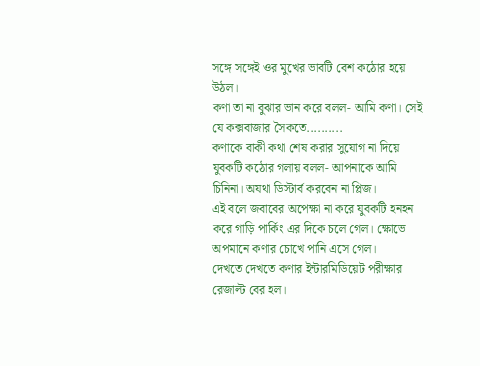সঙ্গে সঙ্গেই ওর মুখের ভাবটি বেশ কঠোর হয়ে উঠল।
কণা তা না বুঝার ভান করে বলল- আমি কণা। সেই যে কক্সবাজার সৈকতে..........
কণাকে বাকী কথা শেষ করার সুযোগ না দিয়ে যুবকটি কঠোর গলায় বলল- আপনাকে আমি চিনিনা। অযথা ডিস্টার্ব করবেন না প্লিজ।
এই বলে জবাবের অপেক্ষা না করে যুবকটি হনহন করে গাড়ি পার্কিং এর দিকে চলে গেল। ক্ষোভে অপমানে কণার চোখে পানি এসে গেল।
দেখতে দেখতে কণার ইন্টারমিডিয়েট পরীক্ষার রেজাল্ট বের হল।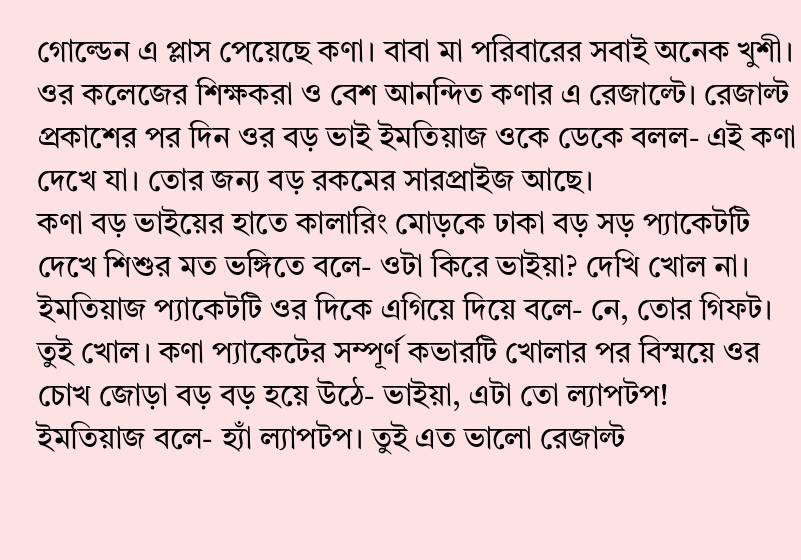গোল্ডেন এ প্লাস পেয়েছে কণা। বাবা মা পরিবারের সবাই অনেক খুশী। ওর কলেজের শিক্ষকরা ও বেশ আনন্দিত কণার এ রেজাল্টে। রেজাল্ট প্রকাশের পর দিন ওর বড় ভাই ইমতিয়াজ ওকে ডেকে বলল- এই কণা দেখে যা। তোর জন্য বড় রকমের সারপ্রাইজ আছে।
কণা বড় ভাইয়ের হাতে কালারিং মোড়কে ঢাকা বড় সড় প্যাকেটটি দেখে শিশুর মত ভঙ্গিতে বলে- ওটা কিরে ভাইয়া? দেখি খোল না।
ইমতিয়াজ প্যাকেটটি ওর দিকে এগিয়ে দিয়ে বলে- নে, তোর গিফট। তুই খোল। কণা প্যাকেটের সম্পূর্ণ কভারটি খোলার পর বিস্ময়ে ওর চোখ জোড়া বড় বড় হয়ে উঠে- ভাইয়া, এটা তো ল্যাপটপ!
ইমতিয়াজ বলে- হ্যাঁ ল্যাপটপ। তুই এত ভালো রেজাল্ট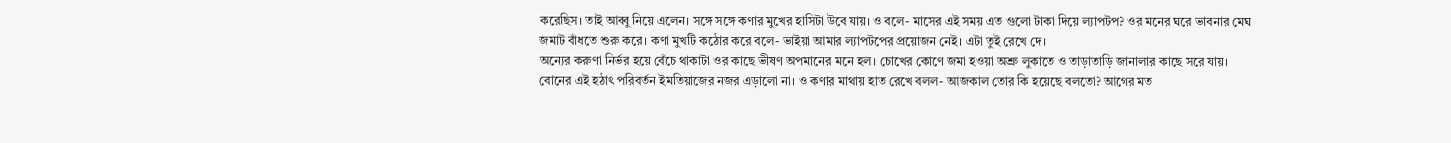করেছিস। তাই আব্বু নিয়ে এলেন। সঙ্গে সঙ্গে কণার মুখের হাসিটা উবে যায়। ও বলে- মাসের এই সময় এত গুলো টাকা দিয়ে ল্যাপটপ? ওর মনের ঘরে ভাবনার মেঘ জমাট বাঁধতে শুরু করে। কণা মুখটি কঠোর করে বলে- ভাইয়া আমার ল্যাপটপের প্রয়োজন নেই। এটা তুই রেখে দে।
অন্যের করুণা নির্ভর হয়ে বেঁচে থাকাটা ওর কাছে ভীষণ অপমানের মনে হল। চোখের কোণে জমা হওয়া অশ্রু লুকাতে ও তাড়াতাড়ি জানালার কাছে সরে যায়।
বোনের এই হঠাৎ পরিবর্তন ইমতিয়াজের নজর এড়ালো না। ও কণার মাথায় হাত রেখে বলল- আজকাল তোর কি হয়েছে বলতো? আগের মত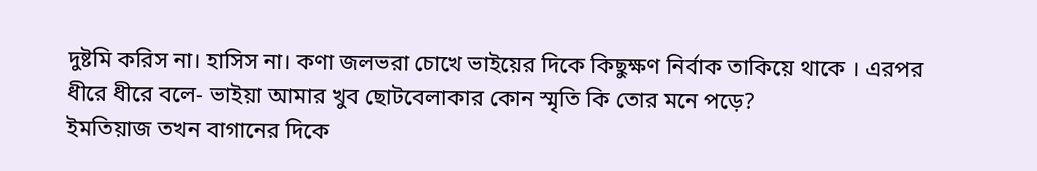দুষ্টমি করিস না। হাসিস না। কণা জলভরা চোখে ভাইয়ের দিকে কিছুক্ষণ নির্বাক তাকিয়ে থাকে । এরপর ধীরে ধীরে বলে- ভাইয়া আমার খুব ছোটবেলাকার কোন স্মৃতি কি তোর মনে পড়ে?
ইমতিয়াজ তখন বাগানের দিকে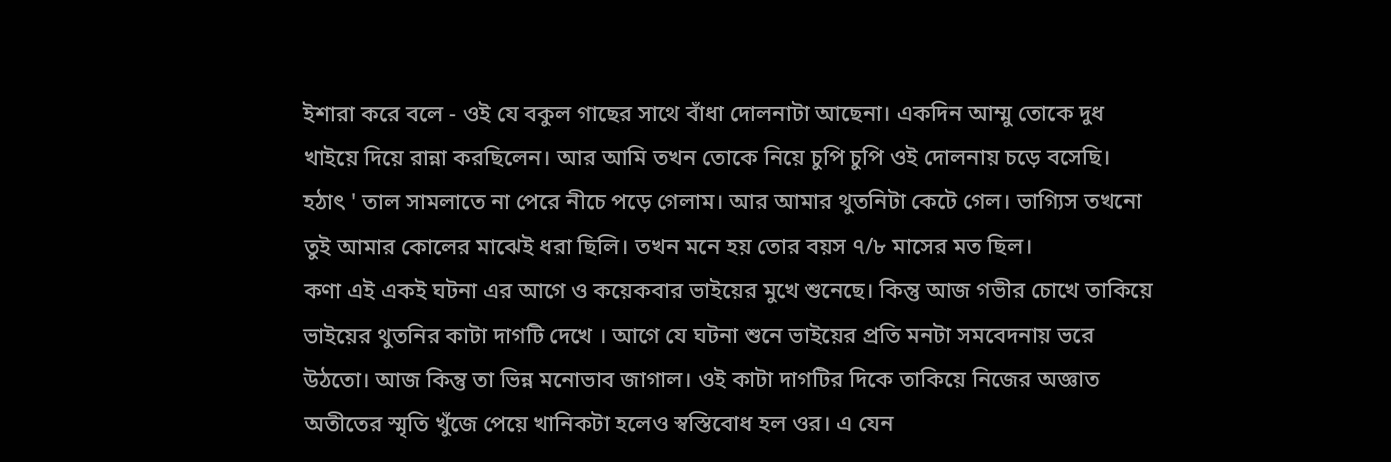ইশারা করে বলে - ওই যে বকুল গাছের সাথে বাঁধা দোলনাটা আছেনা। একদিন আম্মু তোকে দুধ খাইয়ে দিয়ে রান্না করছিলেন। আর আমি তখন তোকে নিয়ে চুপি চুপি ওই দোলনায় চড়ে বসেছি। হঠাৎ ' তাল সামলাতে না পেরে নীচে পড়ে গেলাম। আর আমার থুতনিটা কেটে গেল। ভাগ্যিস তখনো তুই আমার কোলের মাঝেই ধরা ছিলি। তখন মনে হয় তোর বয়স ৭/৮ মাসের মত ছিল।
কণা এই একই ঘটনা এর আগে ও কয়েকবার ভাইয়ের মুখে শুনেছে। কিন্তু আজ গভীর চোখে তাকিয়ে ভাইয়ের থুতনির কাটা দাগটি দেখে । আগে যে ঘটনা শুনে ভাইয়ের প্রতি মনটা সমবেদনায় ভরে উঠতো। আজ কিন্তু তা ভিন্ন মনোভাব জাগাল। ওই কাটা দাগটির দিকে তাকিয়ে নিজের অজ্ঞাত অতীতের স্মৃতি খুঁজে পেয়ে খানিকটা হলেও স্বস্তিবোধ হল ওর। এ যেন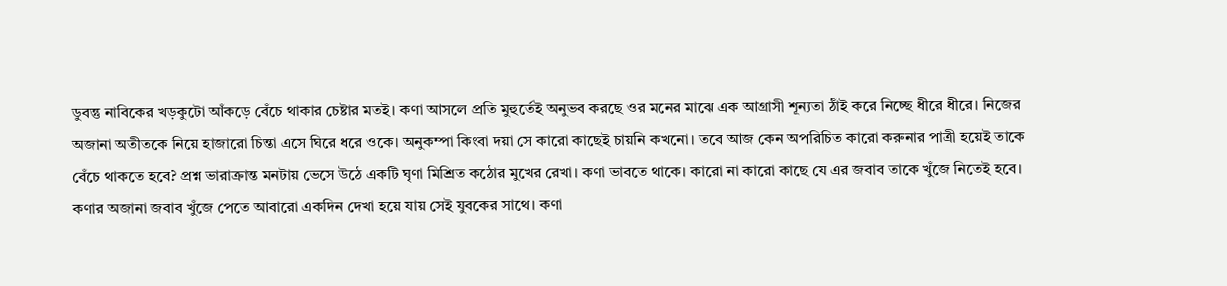ডুবন্তু নাবিকের খড়কুটো আঁকড়ে বেঁচে থাকার চেষ্টার মতই। কণা আসলে প্রতি মুহুর্তেই অনুভব করছে ওর মনের মাঝে এক আগ্রাসী শূন্যতা ঠাঁই করে নিচ্ছে ধীরে ধীরে। নিজের অজানা অতীতকে নিয়ে হাজারো চিন্তা এসে ঘিরে ধরে ওকে। অনুকম্পা কিংবা দয়া সে কারো কাছেই চায়নি কখনো। তবে আজ কেন অপরিচিত কারো করুনার পাত্রী হয়েই তাকে বেঁচে থাকতে হবে? প্রশ্ন ভারাক্রান্ত মনটায় ভেসে উঠে একটি ঘৃণা মিশ্রিত কঠোর মুখের রেখা। কণা ভাবতে থাকে। কারো না কারো কাছে যে এর জবাব তাকে খুঁজে নিতেই হবে।
কণার অজানা জবাব খুঁজে পেতে আবারো একদিন দেখা হয়ে যায় সেই যুবকের সাথে। কণা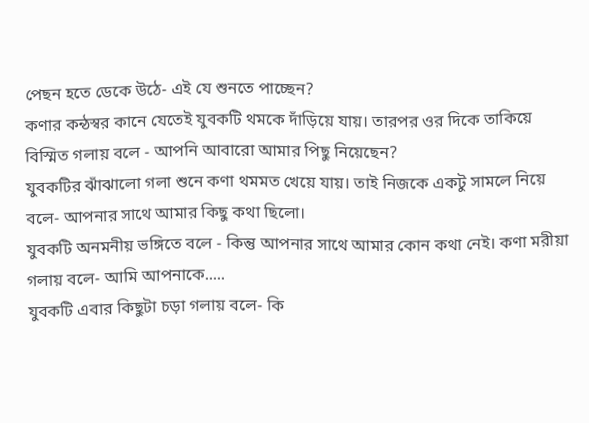পেছন হতে ডেকে উঠে- এই যে শুনতে পাচ্ছেন?
কণার কন্ঠস্বর কানে যেতেই যুবকটি থমকে দাঁড়িয়ে যায়। তারপর ওর দিকে তাকিয়ে বিস্মিত গলায় বলে - আপনি আবারো আমার পিছু নিয়েছেন?
যুবকটির ঝাঁঝালো গলা শুনে কণা থমমত খেয়ে যায়। তাই নিজকে একটু সামলে নিয়ে বলে- আপনার সাথে আমার কিছু কথা ছিলো।
যুবকটি অনমনীয় ভঙ্গিতে বলে - কিন্তু আপনার সাথে আমার কোন কথা নেই। কণা মরীয়া গলায় বলে- আমি আপনাকে.....
যুবকটি এবার কিছুটা চড়া গলায় বলে- কি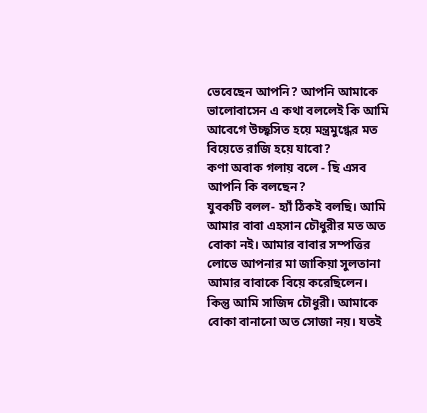ভেবেছেন আপনি? আপনি আমাকে ভালোবাসেন এ কথা বললেই কি আমি আবেগে উচ্ছ্বসিত হয়ে মন্ত্রমুগ্ধের মত বিয়েতে রাজি হয়ে যাবো?
কণা অবাক গলায় বলে - ছি এসব আপনি কি বলছেন?
যুবকটি বলল- হ্যাঁ ঠিকই বলছি। আমি আমার বাবা এহসান চৌধুরীর মত অত বোকা নই। আমার বাবার সম্পত্তির লোভে আপনার মা জাকিয়া সুলতানা আমার বাবাকে বিয়ে করেছিলেন। কিন্তু আমি সাজিদ চৌধুরী। আমাকে বোকা বানানো অত সোজা নয়। যতই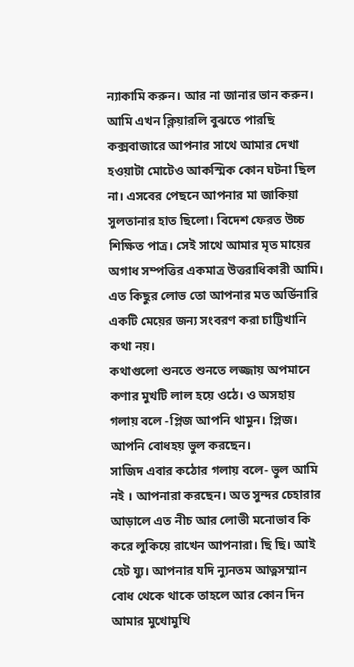ন্যাকামি করুন। আর না জানার ভান করুন। আমি এখন ক্লিয়ারলি বুঝতে পারছি কক্সবাজারে আপনার সাথে আমার দেখা হওয়াটা মোটেও আকস্মিক কোন ঘটনা ছিল না। এসবের পেছনে আপনার মা জাকিয়া সুলতানার হাত ছিলো। বিদেশ ফেরত উচ্চ শিক্ষিত পাত্র। সেই সাথে আমার মৃত মায়ের অগাধ সম্পত্তির একমাত্র উত্তরাধিকারী আমি। এত কিছুর লোভ তো আপনার মত অর্ডিনারি একটি মেয়ের জন্য সংবরণ করা চাট্টিখানি কথা নয়।
কথাগুলো শুনতে শুনতে লজ্জায় অপমানে কণার মুখটি লাল হয়ে ওঠে। ও অসহায় গলায় বলে -প্লিজ আপনি থামুন। প্লিজ। আপনি বোধহয় ভুল করছেন।
সাজিদ এবার কঠোর গলায় বলে- ভুল আমি নই । আপনারা করছেন। অত সুন্দর চেহারার আড়ালে এত নীচ আর লোভী মনোভাব কি করে লুকিয়ে রাখেন আপনারা। ছি ছি। আই হেট য্যু। আপনার যদি ন্যুনতম আত্নসম্মান বোধ থেকে থাকে তাহলে আর কোন দিন আমার মুখোমুখি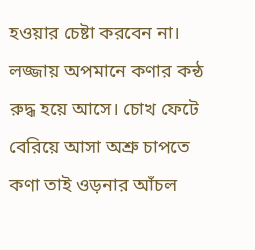হওয়ার চেষ্টা করবেন না।
লজ্জায় অপমানে কণার কন্ঠ রুদ্ধ হয়ে আসে। চোখ ফেটে বেরিয়ে আসা অশ্রু চাপতে কণা তাই ওড়নার আঁচল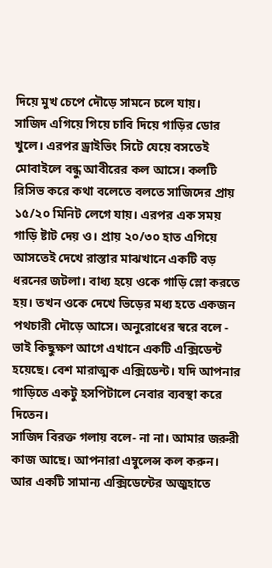দিয়ে মুখ চেপে দৌড়ে সামনে চলে যায়।
সাজিদ এগিয়ে গিয়ে চাবি দিয়ে গাড়ির ডোর খুলে। এরপর ড্রাইভিং সিটে যেয়ে বসতেই মোবাইলে বন্ধু আবীরের কল আসে। কলটি রিসিভ করে কথা বলেতে বলতে সাজিদের প্রায় ১৫/২০ মিনিট লেগে যায়। এরপর এক সময় গাড়ি ষ্টাট দেয় ও। প্রায় ২০/৩০ হাত এগিয়ে আসতেই দেখে রাস্তার মাঝখানে একটি বড় ধরনের জটলা। বাধ্য হয়ে ওকে গাড়ি স্লো করতে হয়। তখন ওকে দেখে ভিড়ের মধ্য হতে একজন পথচারী দৌড়ে আসে। অনুরোধের স্বরে বলে - ভাই কিছুক্ষণ আগে এখানে একটি এক্সিডেন্ট হয়েছে। বেশ মারাত্মক এক্সিডেন্ট। যদি আপনার গাড়িতে একটু হসপিটালে নেবার ব্যবস্থা করে দিতেন।
সাজিদ বিরক্ত গলায় বলে- না না। আমার জরুরী কাজ আছে। আপনারা এম্বুলেন্স কল করুন। আর একটি সামান্য এক্সিডেন্টের অজুহাতে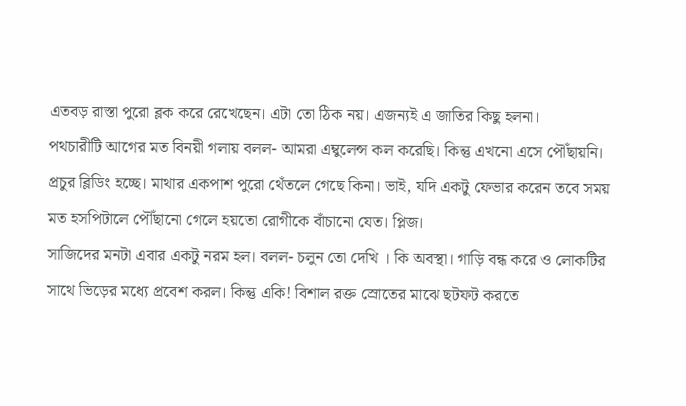এতবড় রাস্তা পুরো ব্লক করে রেখেছেন। এটা তো ঠিক নয়। এজন্যই এ জাতির কিছু হলনা।
পথচারীটি আগের মত বিনয়ী গলায় বলল- আমরা এম্বুলেন্স কল করেছি। কিন্তু এখনো এসে পৌঁছায়নি। প্রচুর ব্লিডিং হচ্ছে। মাথার একপাশ পুরো থেঁতলে গেছে কিনা। ভাই, যদি একটু ফেভার করেন তবে সময় মত হসপিটালে পৌঁছানো গেলে হয়তো রোগীকে বাঁচানো যেত। প্লিজ।
সাজিদের মনটা এবার একটু নরম হল। বলল- চলুন তো দেখি । কি অবস্থা। গাড়ি বন্ধ করে ও লোকটির সাথে ভিড়ের মধ্যে প্রবেশ করল। কিন্তু একি! বিশাল রক্ত স্রোতের মাঝে ছটফট করতে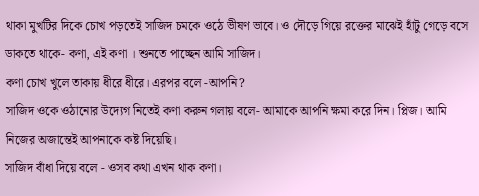থাকা মুখটির দিকে চোখ পড়তেই সাজিদ চমকে ওঠে ভীষণ ভাবে। ও দৌড়ে গিয়ে রক্তের মাঝেই হাঁটু গেড়ে বসে ডাকতে থাকে- কণা, এই কণা । শুনতে পাচ্ছেন আমি সাজিদ।
কণা চোখ খুলে তাকায় ধীরে ধীরে। এরপর বলে -আপনি?
সাজিদ ওকে ওঠানোর উদ্যেগ নিতেই কণা করুন গলায় বলে- আমাকে আপনি ক্ষমা করে দিন। প্লিজ। আমি নিজের অজান্তেই আপনাকে কষ্ট দিয়েছি।
সাজিদ বাঁধা দিয়ে বলে - ওসব কথা এখন থাক কণা।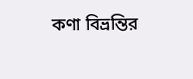কণা বিভ্রন্তির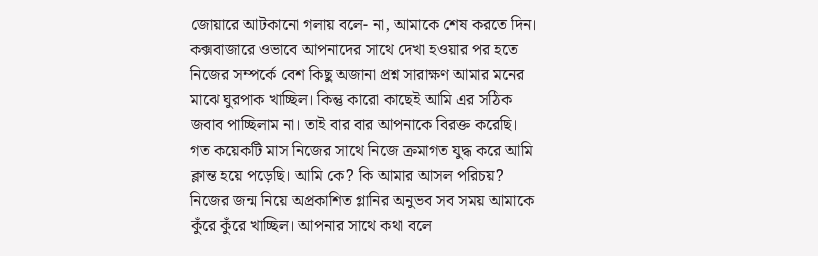জোয়ারে আটকানো গলায় বলে- না, আমাকে শেষ করতে দিন। কক্সবাজারে ওভাবে আপনাদের সাথে দেখা হওয়ার পর হতে নিজের সম্পর্কে বেশ কিছু অজানা প্রশ্ন সারাক্ষণ আমার মনের মাঝে ঘুরপাক খাচ্ছিল। কিন্তু কারো কাছেই আমি এর সঠিক জবাব পাচ্ছিলাম না। তাই বার বার আপনাকে বিরক্ত করেছি। গত কয়েকটি মাস নিজের সাথে নিজে ক্রমাগত যুদ্ধ করে আমি ক্লান্ত হয়ে পড়েছি। আমি কে? কি আমার আসল পরিচয়? নিজের জন্ম নিয়ে অপ্রকাশিত গ্লানির অনুভব সব সময় আমাকে কুঁরে কুঁরে খাচ্ছিল। আপনার সাথে কথা বলে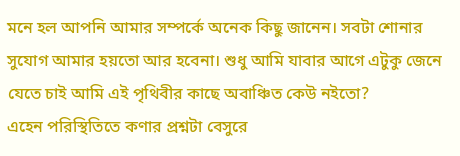মনে হল আপনি আমার সম্পর্কে অনেক কিছু জানেন। সবটা শোনার সুযোগ আমার হয়তো আর হবেনা। শুধু আমি যাবার আগে এটুকু জেনে যেতে চাই আমি এই পৃথিবীর কাছে অবাঞ্চিত কেউ নইতো?
এহেন পরিস্থিতিতে কণার প্রশ্নটা বেসুরে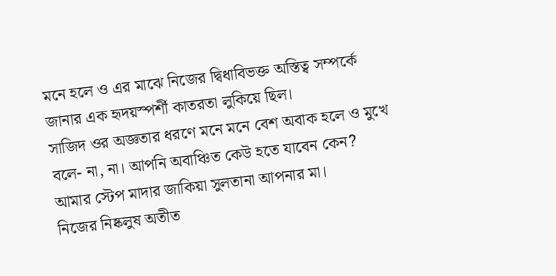মনে হলে ও এর মাঝে নিজের দ্বিধাবিভক্ত অস্তিত্ব সম্পর্কে জানার এক হৃদয়স্পর্শী কাতরতা লুকিয়ে ছিল।
সাজিদ ওর অজ্ঞতার ধরণে মনে মনে বেশ অবাক হলে ও মুখে বলে- না, না। আপনি অবাঞ্চিত কেউ হতে যাবেন কেন? আমার স্টেপ মাদার জাকিয়া সুলতানা আপনার মা।
নিজের নিষ্কলুষ অতীত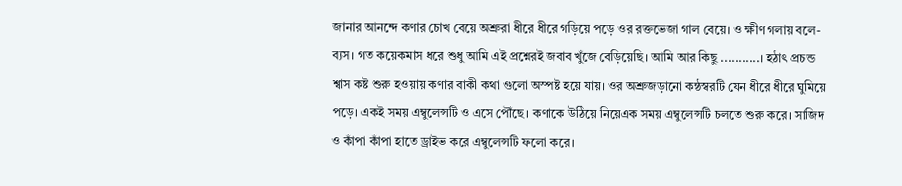জানার আনন্দে কণার চোখ বেয়ে অশ্রুরা ধীরে ধীরে গড়িয়ে পড়ে ওর রক্তভেজা গাল বেয়ে। ও ক্ষীণ গলায় বলে- ব্যস। গত কয়েকমাস ধরে শুধু আমি এই প্রশ্নেরই জবাব খুঁজে বেড়িয়েছি। আমি আর কিছু ...........। হঠাৎ প্রচন্ড শ্বাস কষ্ট শুরু হওয়ায় কণার বাকী কথা গুলো অস্পষ্ট হয়ে যায়। ওর অশ্রুজড়ানো কন্ঠস্বরটি যেন ধীরে ধীরে ঘুমিয়ে পড়ে। একই সময় এম্বুলেন্সটি ও এসে পৌঁছে। কণাকে উঠিয়ে নিয়েএক সময় এম্বুলেন্সটি চলতে শুরু করে। সাজিদ ও কাঁপা কাঁপা হাতে ড্রাইভ করে এম্বুলেন্সটি ফলো করে।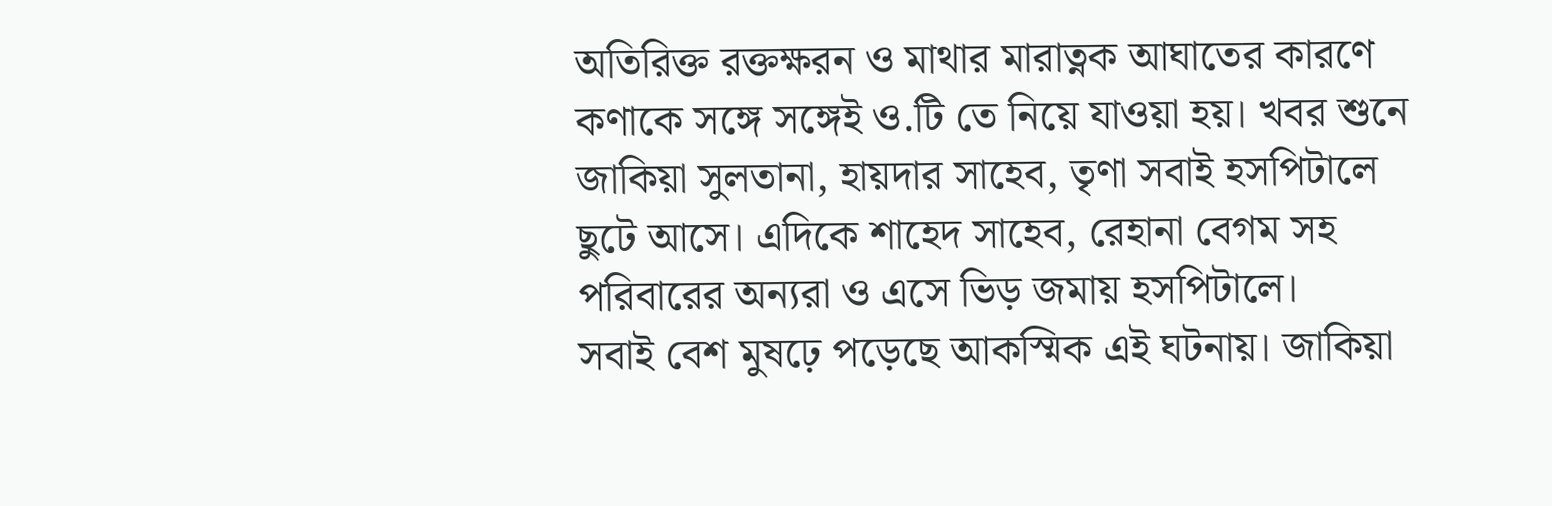অতিরিক্ত রক্তক্ষরন ও মাথার মারাত্নক আঘাতের কারণে কণাকে সঙ্গে সঙ্গেই ও.টি তে নিয়ে যাওয়া হয়। খবর শুনে জাকিয়া সুলতানা, হায়দার সাহেব, তৃণা সবাই হসপিটালে ছুটে আসে। এদিকে শাহেদ সাহেব, রেহানা বেগম সহ পরিবারের অন্যরা ও এসে ভিড় জমায় হসপিটালে।
সবাই বেশ মুষঢ়ে পড়েছে আকস্মিক এই ঘটনায়। জাকিয়া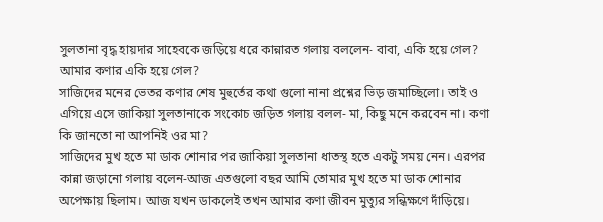সুলতানা বৃদ্ধ হায়দার সাহেবকে জড়িয়ে ধরে কান্নারত গলায় বললেন- বাবা, একি হয়ে গেল? আমার কণার একি হয়ে গেল?
সাজিদের মনের ভেতর কণার শেষ মুহুর্তের কথা গুলো নানা প্রশ্নের ভিড় জমাচ্ছিলো। তাই ও এগিয়ে এসে জাকিয়া সুলতানাকে সংকোচ জড়িত গলায় বলল- মা, কিছু মনে করবেন না। কণা কি জানতো না আপনিই ওর মা?
সাজিদের মুখ হতে মা ডাক শোনার পর জাকিয়া সুলতানা ধাতস্থ হতে একটু সময় নেন। এরপর কান্না জড়ানো গলায় বলেন-আজ এতগুলো বছর আমি তোমার মুখ হতে মা ডাক শোনার অপেক্ষায় ছিলাম। আজ যখন ডাকলেই তখন আমার কণা জীবন মুত্যুর সন্ধিক্ষণে দাঁড়িয়ে।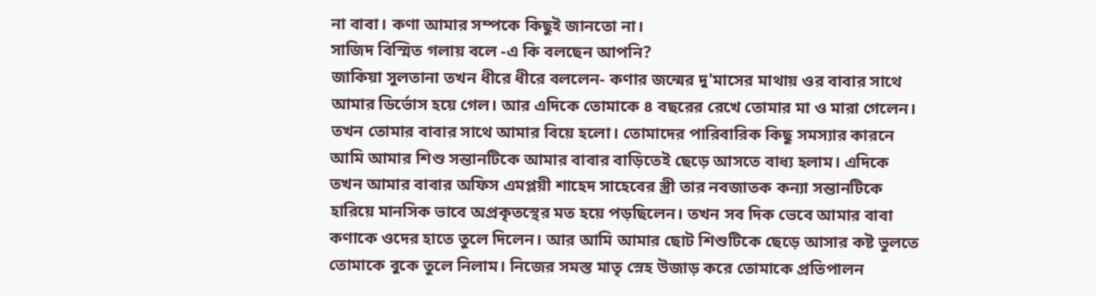না বাবা। কণা আমার সম্পকে কিছুই জানতো না।
সাজিদ বিস্মিত গলায় বলে -এ কি বলছেন আপনি?
জাকিয়া সুলতানা তখন ধীরে ধীরে বললেন- কণার জন্মের দু'মাসের মাথায় ওর বাবার সাথে আমার ডির্ভোস হয়ে গেল। আর এদিকে তোমাকে ৪ বছরের রেখে তোমার মা ও মারা গেলেন। তখন তোমার বাবার সাথে আমার বিয়ে হলো। তোমাদের পারিবারিক কিছু সমস্যার কারনে আমি আমার শিশু সন্তানটিকে আমার বাবার বাড়িতেই ছেড়ে আসতে বাধ্য হলাম। এদিকে তখন আমার বাবার অফিস এমপ্লয়ী শাহেদ সাহেবের স্ত্রী তার নবজাতক কন্যা সন্তানটিকে হারিয়ে মানসিক ভাবে অপ্রকৃতস্থের মত হয়ে পড়ছিলেন। তখন সব দিক ভেবে আমার বাবা কণাকে ওদের হাতে তুলে দিলেন। আর আমি আমার ছোট শিশুটিকে ছেড়ে আসার কষ্ট ভুলতে তোমাকে বুকে তুলে নিলাম। নিজের সমস্ত মাতৃ স্নেহ উজাড় করে তোমাকে প্রতিপালন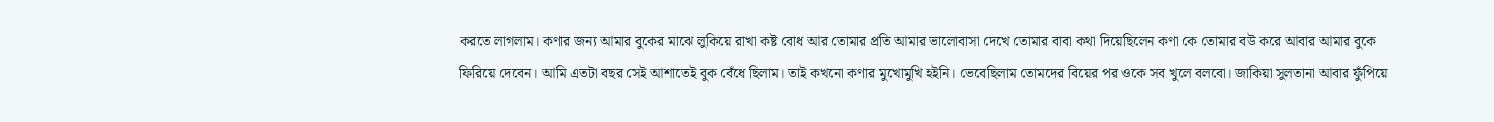করতে লাগলাম। কণার জন্য আমার বুকের মাঝে লুকিয়ে রাখা কষ্ট বোধ আর তোমার প্রতি আমার ভালোবাসা দেখে তোমার বাবা কথা দিয়েছিলেন কণা কে তোমার বউ করে আবার আমার বুকে ফিরিয়ে দেবেন। আমি এতটা বছর সেই আশাতেই বুক বেঁধে ছিলাম। তাই কখনো কণার মুখোমুখি হইনি। ভেবেছিলাম তোমদের বিয়ের পর ওকে সব খুলে বলবো। জাকিয়া সুলতানা আবার ফুঁপিয়ে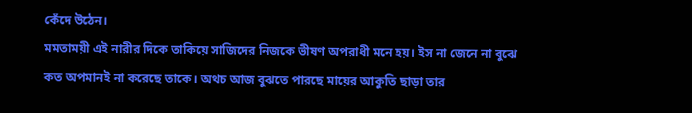কেঁদে উঠেন।
মমতাময়ী এই নারীর দিকে তাকিয়ে সাজিদের নিজকে ভীষণ অপরাধী মনে হয়। ইস না জেনে না বুঝে কত অপমানই না করেছে তাকে। অথচ আজ বুঝতে পারছে মায়ের আকুতি ছাড়া তার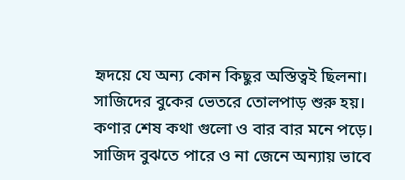হৃদয়ে যে অন্য কোন কিছুর অস্তিত্বই ছিলনা। সাজিদের বুকের ভেতরে তোলপাড় শুরু হয়। কণার শেষ কথা গুলো ও বার বার মনে পড়ে। সাজিদ বুঝতে পারে ও না জেনে অন্যায় ভাবে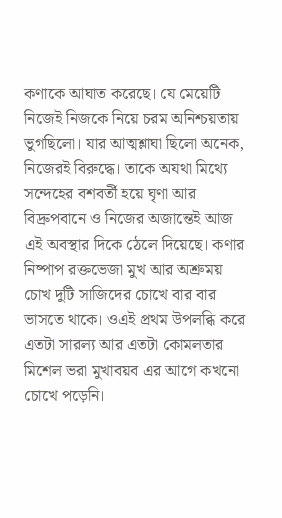কণাকে আঘাত করেছে। যে মেয়েটি নিজেই নিজকে নিয়ে চরম অনিশ্চয়তায় ভুগছিলো। যার আত্মশ্লাঘা ছিলো অনেক, নিজেরই বিরুদ্ধে। তাকে অযথা মিথ্যে সন্দেহের বশবর্তী হয়ে ঘৃণা আর বিদ্রুপবানে ও নিজের অজান্তেই আজ এই অবস্থার দিকে ঠেলে দিয়েছে। কণার নিষ্পাপ রক্তভেজা মুখ আর অশ্রুময় চোখ দুটি সাজিদের চোখে বার বার ভাসতে থাকে। ওএই প্রথম উপলব্ধি করে এতটা সারল্য আর এতটা কোমলতার মিশেল ভরা মুখাবয়ব এর আগে কখনো চোখে পড়েনি।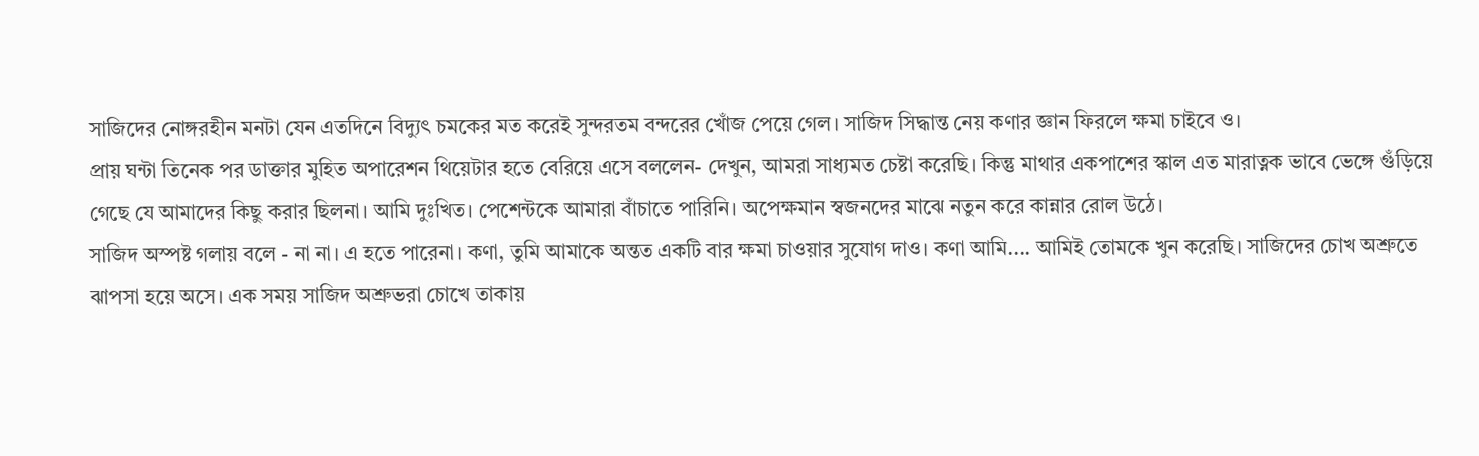সাজিদের নোঙ্গরহীন মনটা যেন এতদিনে বিদ্যুৎ চমকের মত করেই সুন্দরতম বন্দরের খোঁজ পেয়ে গেল। সাজিদ সিদ্ধান্ত নেয় কণার জ্ঞান ফিরলে ক্ষমা চাইবে ও।
প্রায় ঘন্টা তিনেক পর ডাক্তার মুহিত অপারেশন থিয়েটার হতে বেরিয়ে এসে বললেন- দেখুন, আমরা সাধ্যমত চেষ্টা করেছি। কিন্তু মাথার একপাশের স্কাল এত মারাত্নক ভাবে ভেঙ্গে গুঁড়িয়ে গেছে যে আমাদের কিছু করার ছিলনা। আমি দুঃখিত। পেশেন্টকে আমারা বাঁচাতে পারিনি। অপেক্ষমান স্বজনদের মাঝে নতুন করে কান্নার রোল উঠে।
সাজিদ অস্পষ্ট গলায় বলে - না না। এ হতে পারেনা। কণা, তুমি আমাকে অন্তত একটি বার ক্ষমা চাওয়ার সুযোগ দাও। কণা আমি.... আমিই তোমকে খুন করেছি। সাজিদের চোখ অশ্রুতে ঝাপসা হয়ে অসে। এক সময় সাজিদ অশ্রুভরা চোখে তাকায়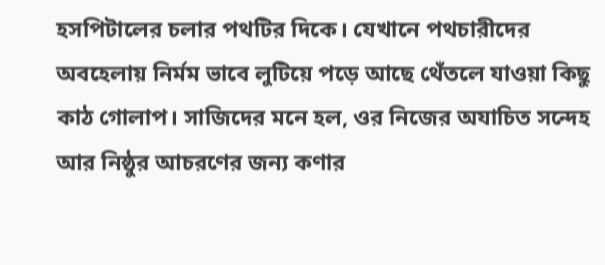হসপিটালের চলার পথটির দিকে। যেখানে পথচারীদের অবহেলায় নির্মম ভাবে লুটিয়ে পড়ে আছে থেঁতলে যাওয়া কিছু কাঠ গোলাপ। সাজিদের মনে হল, ওর নিজের অযাচিত সন্দেহ আর নিষ্ঠুর আচরণের জন্য কণার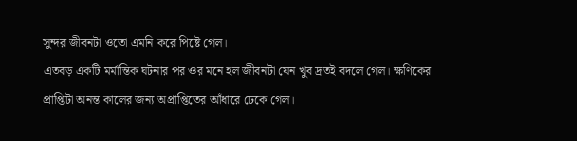সুন্দর জীবনটা ওতো এমনি করে পিষ্টে গেল।
এতবড় একটি মর্মান্তিক ঘটনার পর ওর মনে হল জীবনটা যেন খুব দ্রতই বদলে গেল। ক্ষণিকের প্রাপ্তিটা অনন্ত কালের জন্য অপ্রাপ্তিতের আঁধারে ঢেকে গেল।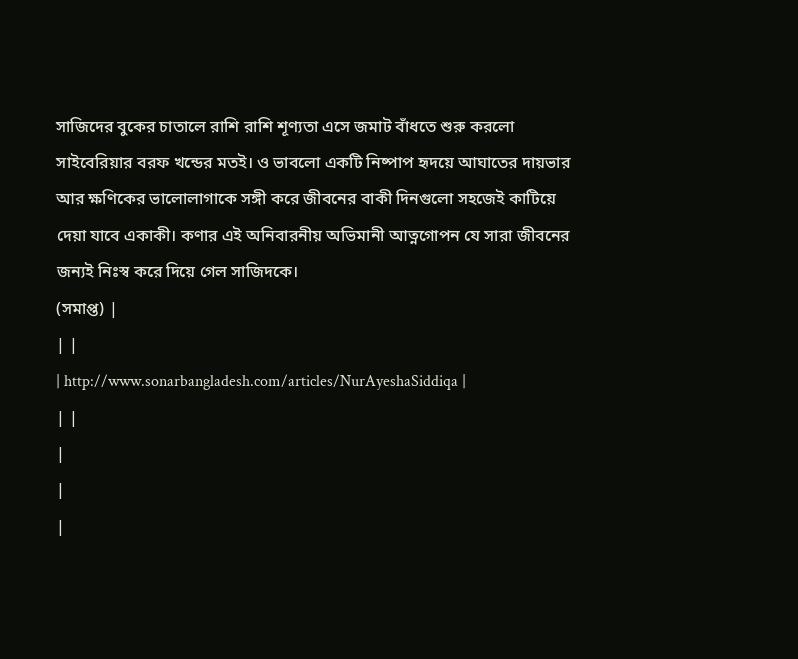সাজিদের বুকের চাতালে রাশি রাশি শূণ্যতা এসে জমাট বাঁধতে শুরু করলো সাইবেরিয়ার বরফ খন্ডের মতই। ও ভাবলো একটি নিষ্পাপ হৃদয়ে আঘাতের দায়ভার আর ক্ষণিকের ভালোলাগাকে সঙ্গী করে জীবনের বাকী দিনগুলো সহজেই কাটিয়ে দেয়া যাবে একাকী। কণার এই অনিবারনীয় অভিমানী আত্নগোপন যে সারা জীবনের জন্যই নিঃস্ব করে দিয়ে গেল সাজিদকে।
(সমাপ্ত) |
| |
| http://www.sonarbangladesh.com/articles/NurAyeshaSiddiqa |
| |
|
|
|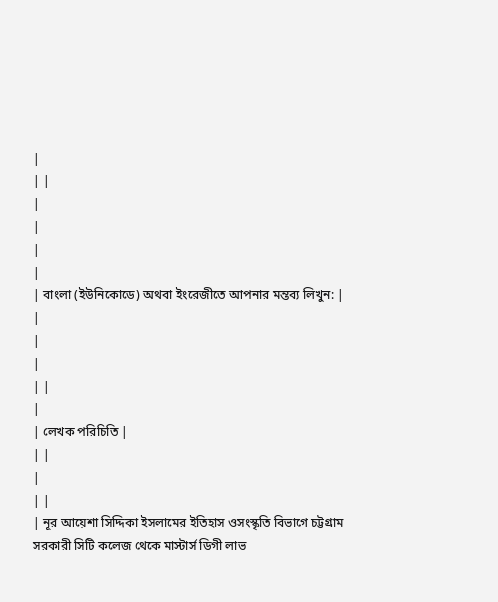|
| |
|
|
|
|
| বাংলা (ইউনিকোডে) অথবা ইংরেজীতে আপনার মন্তব্য লিখুন: |
|
|
|
| |
|
| লেখক পরিচিতি |
| |
|
| |
| নূর আয়েশা সিদ্দিকা ইসলামের ইতিহাস ওসংস্কৃতি বিভাগে চট্টগ্রাম সরকারী সিটি কলেজ থেকে মাস্টার্স ডিগী লাভ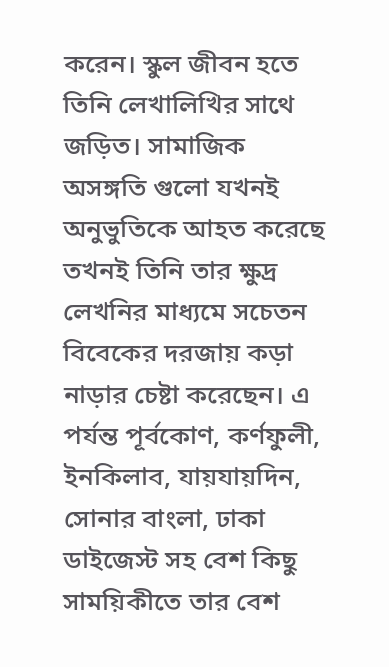করেন। স্কুল জীবন হতে তিনি লেখালিখির সাথে জড়িত। সামাজিক অসঙ্গতি গুলো যখনই অনুভুতিকে আহত করেছে তখনই তিনি তার ক্ষুদ্র লেখনির মাধ্যমে সচেতন বিবেকের দরজায় কড়া নাড়ার চেষ্টা করেছেন। এ পর্যন্ত পূর্বকোণ, কর্ণফুলী, ইনকিলাব, যায়যায়দিন, সোনার বাংলা, ঢাকা ডাইজেস্ট সহ বেশ কিছু সাময়িকীতে তার বেশ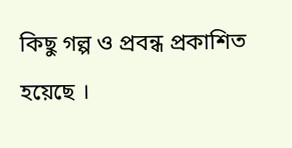কিছু গল্প ও প্রবন্ধ প্রকাশিত হয়েছে ।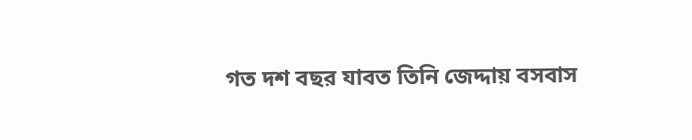গত দশ বছর যাবত তিনি জেদ্দায় বসবাস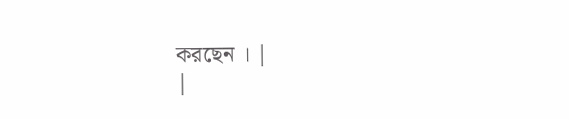করছেন । |
|